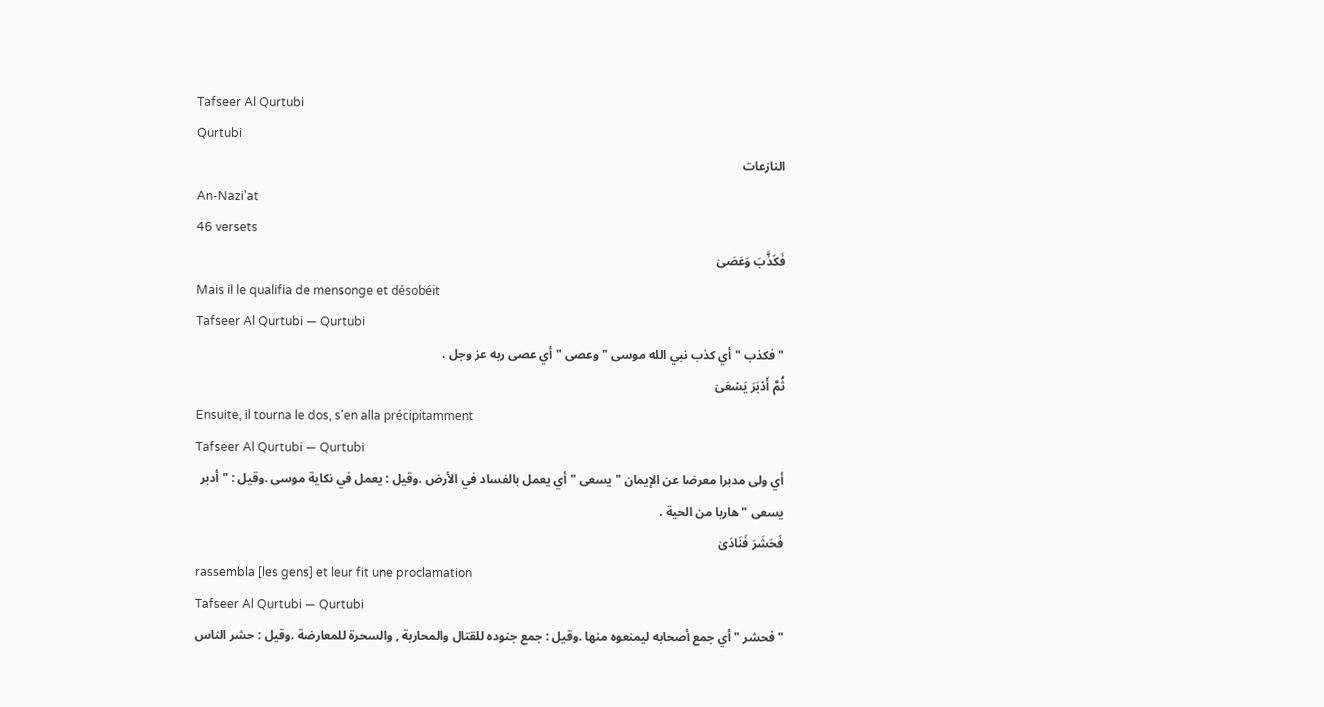Tafseer Al Qurtubi
Qurtubi
النازعات
An-Nazi'at
46 versets
فَكَذَّبَ وَعَصَىٰ
Mais il le qualifia de mensonge et désobéit
Tafseer Al Qurtubi — Qurtubi
" فكذب " أي كذب نبي الله موسى " وعصى " أي عصى ربه عز وجل .
ثُمَّ أَدۡبَرَ يَسۡعَىٰ
Ensuite, il tourna le dos, s'en alla précipitamment
Tafseer Al Qurtubi — Qurtubi
أي ولى مدبرا معرضا عن الإيمان " يسعى " أي يعمل بالفساد في الأرض .وقيل : يعمل في نكاية موسى .وقيل : " أدبر يسعى " هاربا من الحية .
فَحَشَرَ فَنَادَىٰ
rassembla [les gens] et leur fit une proclamation
Tafseer Al Qurtubi — Qurtubi
" فحشر " أي جمع أصحابه ليمنعوه منها .وقيل : جمع جنوده للقتال والمحاربة , والسحرة للمعارضة .وقيل : حشر الناس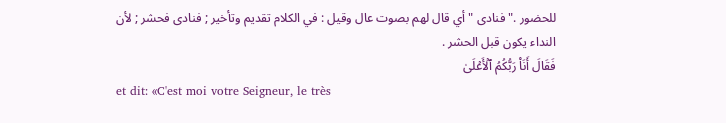للحضور ." فنادى " أي قال لهم بصوت عال وقيل : في الكلام تقديم وتأخير ; فنادى فحشر ; لأن النداء يكون قبل الحشر .
فَقَالَ أَنَا۠ رَبُّكُمُ ٱلۡأَعۡلَىٰ
et dit: «C'est moi votre Seigneur, le très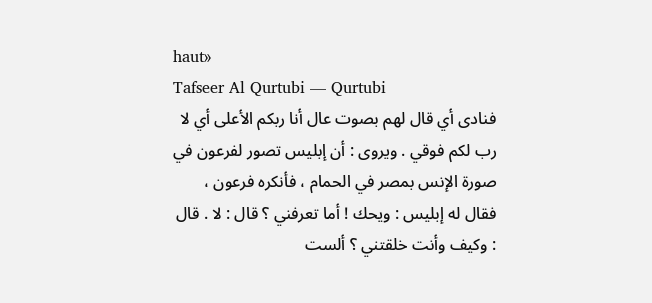haut»
Tafseer Al Qurtubi — Qurtubi
فنادى أي قال لهم بصوت عال أنا ربكم الأعلى أي لا رب لكم فوقي . ويروى : أن إبليس تصور لفرعون في صورة الإنس بمصر في الحمام ، فأنكره فرعون ، فقال له إبليس : ويحك ! أما تعرفني ؟ قال : لا . قال : وكيف وأنت خلقتني ؟ ألست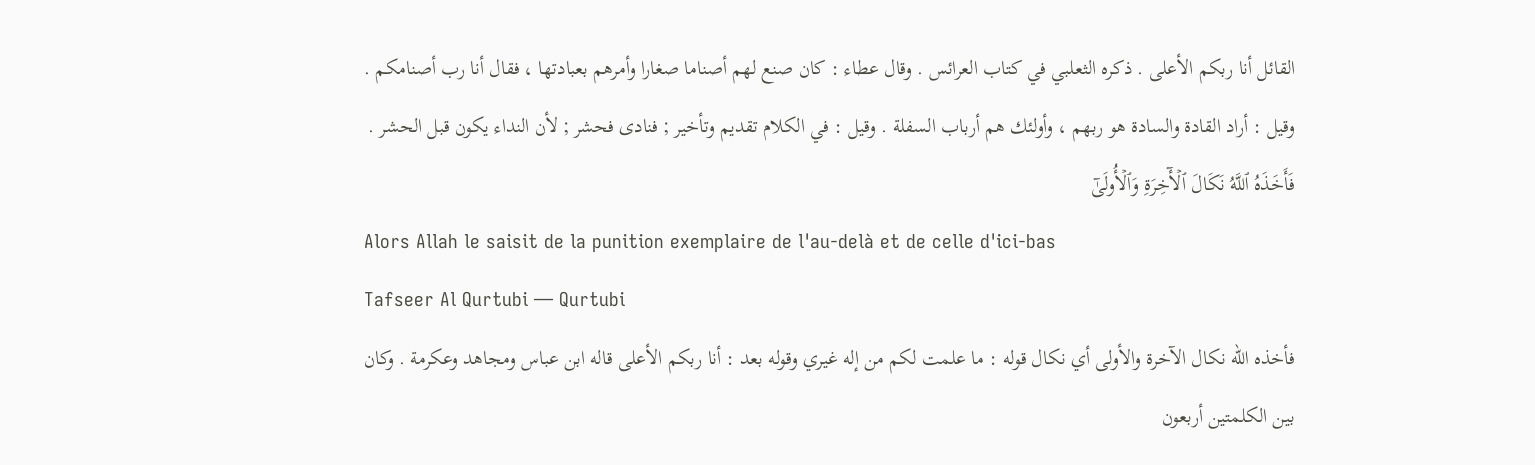القائل أنا ربكم الأعلى . ذكره الثعلبي في كتاب العرائس . وقال عطاء : كان صنع لهم أصناما صغارا وأمرهم بعبادتها ، فقال أنا رب أصنامكم . وقيل : أراد القادة والسادة هو ربهم ، وأولئك هم أرباب السفلة . وقيل : في الكلام تقديم وتأخير ; فنادى فحشر ; لأن النداء يكون قبل الحشر .
فَأَخَذَهُ ٱللَّهُ نَكَالَ ٱلۡأٓخِرَةِ وَٱلۡأُولَىٰٓ
Alors Allah le saisit de la punition exemplaire de l'au-delà et de celle d'ici-bas
Tafseer Al Qurtubi — Qurtubi
فأخذه الله نكال الآخرة والأولى أي نكال قوله : ما علمت لكم من إله غيري وقوله بعد : أنا ربكم الأعلى قاله ابن عباس ومجاهد وعكرمة . وكان بين الكلمتين أربعون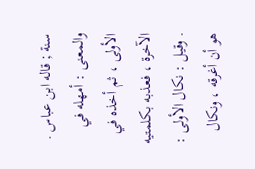سنة ; قاله ابن عباس . والمعنى : أمهله في الأولى ، ثم أخذه في الآخرة ، فعذبه بكلمتيه . وقيل : نكال الأولى : هو أن أغرقه ، ونكال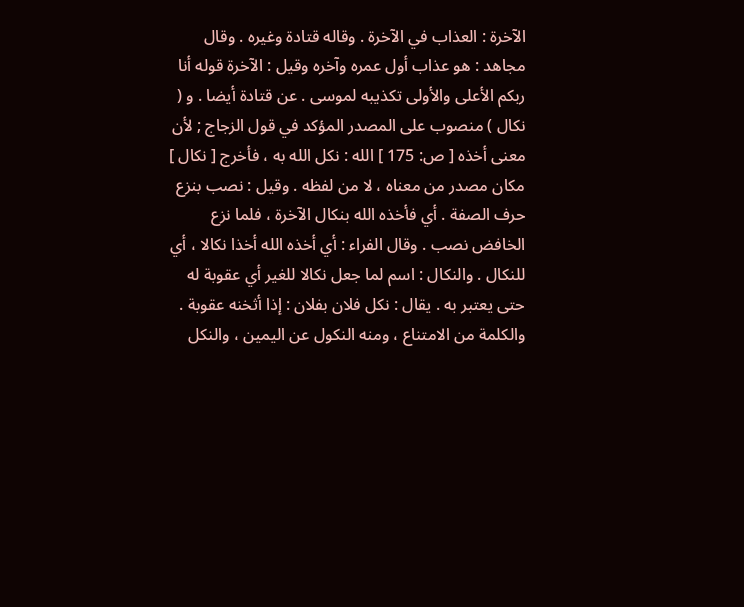الآخرة : العذاب في الآخرة . وقاله قتادة وغيره . وقال مجاهد : هو عذاب أول عمره وآخره وقيل : الآخرة قوله أنا ربكم الأعلى والأولى تكذيبه لموسى . عن قتادة أيضا . و ( نكال ) منصوب على المصدر المؤكد في قول الزجاج ; لأن معنى أخذه [ ص: 175 ] الله : نكل الله به ، فأخرج [ نكال ] مكان مصدر من معناه ، لا من لفظه . وقيل : نصب بنزع حرف الصفة . أي فأخذه الله بنكال الآخرة ، فلما نزع الخافض نصب . وقال الفراء : أي أخذه الله أخذا نكالا ، أي للنكال . والنكال : اسم لما جعل نكالا للغير أي عقوبة له حتى يعتبر به . يقال : نكل فلان بفلان : إذا أثخنه عقوبة . والكلمة من الامتناع ، ومنه النكول عن اليمين ، والنكل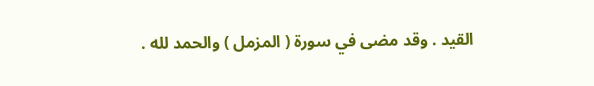القيد . وقد مضى في سورة ( المزمل ) والحمد لله .